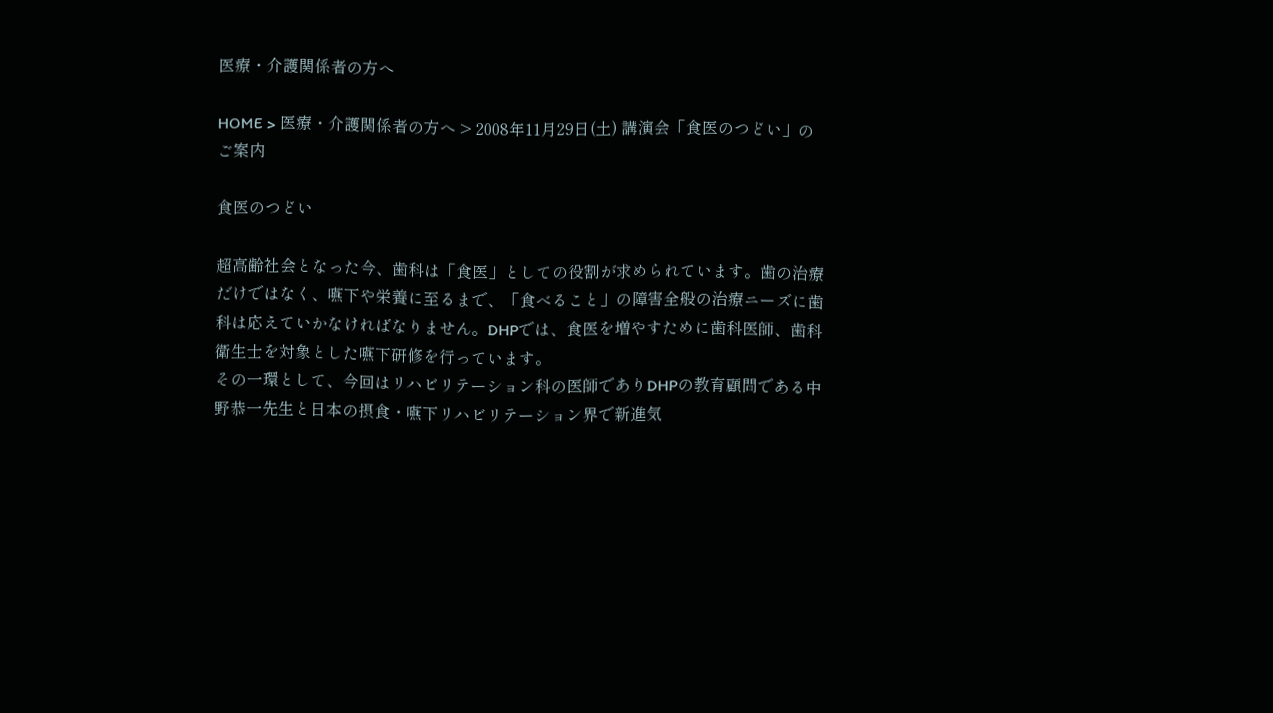医療・介護関係者の方へ

HOME > 医療・介護関係者の方へ > 2008年11月29日(土) 講演会「食医のつどい」のご案内

食医のつどい

超高齢社会となった今、歯科は「食医」としての役割が求められています。歯の治療だけではなく、嚥下や栄養に至るまで、「食べること」の障害全般の治療ニーズに歯科は応えていかなければなりません。DHPでは、食医を増やすために歯科医師、歯科衛生士を対象とした嚥下研修を行っています。
その一環として、今回はリハビリテーション科の医師でありDHPの教育顧問である中野恭一先生と日本の摂食・嚥下リハビリテーション界で新進気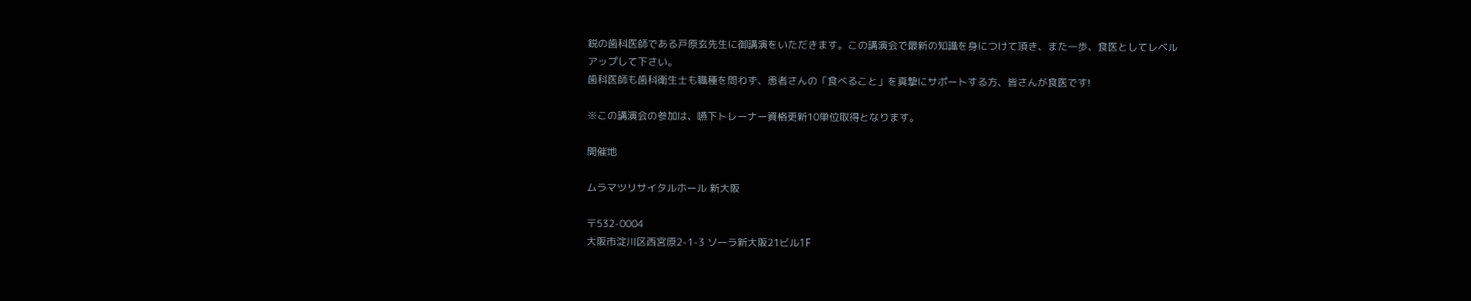鋭の歯科医師である戸原玄先生に御講演をいただきます。この講演会で最新の知識を身につけて頂き、また一歩、食医としてレベルアップして下さい。
歯科医師も歯科衛生士も職種を問わず、患者さんの「食べること」を真摯にサポートする方、皆さんが食医です!

※この講演会の参加は、嚥下トレーナー資格更新10単位取得となります。

開催地

ムラマツリサイタルホール 新大阪

〒532-0004
大阪市淀川区西宮原2-1-3 ソーラ新大阪21ビル1F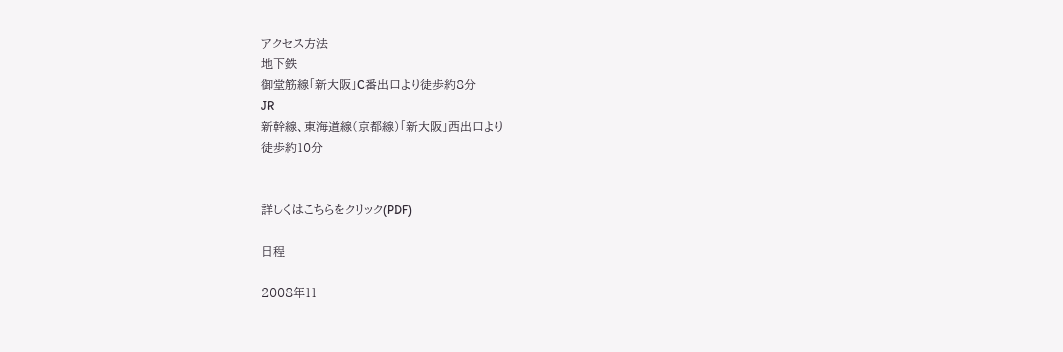アクセス方法
地下鉄
御堂筋線「新大阪」C番出口より徒歩約8分
JR
新幹線、東海道線(京都線)「新大阪」西出口より
徒歩約10分


詳しくはこちらをクリック(PDF)

日程

2008年11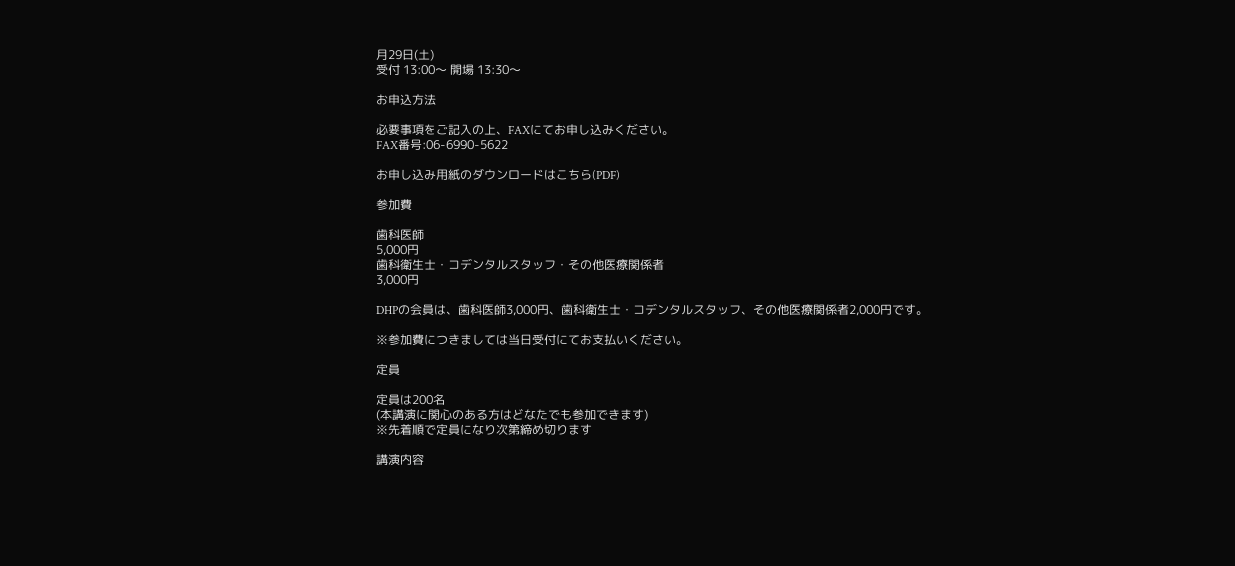月29日(土)
受付 13:00〜 開場 13:30〜

お申込方法

必要事項をご記入の上、FAXにてお申し込みください。
FAX番号:06-6990-5622

お申し込み用紙のダウンロードはこちら(PDF)

参加費

歯科医師
5,000円
歯科衛生士・コデンタルスタッフ・その他医療関係者
3,000円

DHPの会員は、歯科医師3,000円、歯科衛生士・コデンタルスタッフ、その他医療関係者2,000円です。

※参加費につきましては当日受付にてお支払いください。

定員

定員は200名
(本講演に関心のある方はどなたでも参加できます)
※先着順で定員になり次第締め切ります

講演内容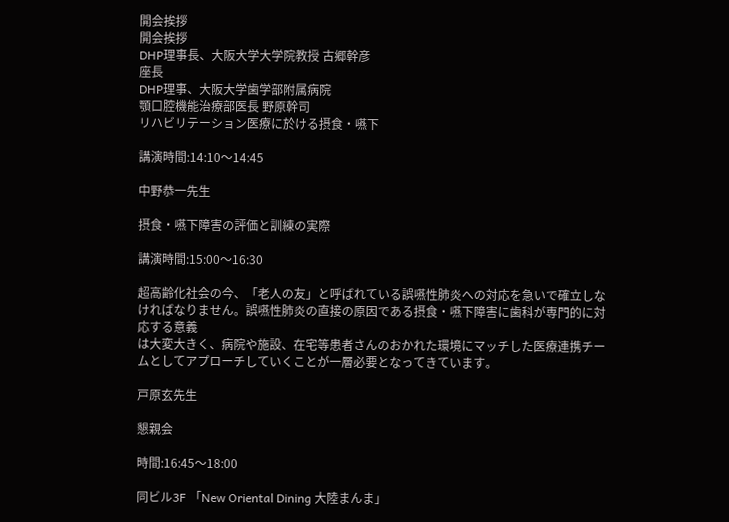開会挨拶
開会挨拶
DHP理事長、大阪大学大学院教授 古郷幹彦
座長
DHP理事、大阪大学歯学部附属病院
顎口腔機能治療部医長 野原幹司
リハビリテーション医療に於ける摂食・嚥下

講演時間:14:10〜14:45

中野恭一先生

摂食・嚥下障害の評価と訓練の実際

講演時間:15:00〜16:30

超高齢化社会の今、「老人の友」と呼ばれている誤嚥性肺炎への対応を急いで確立しなければなりません。誤嚥性肺炎の直接の原因である摂食・嚥下障害に歯科が専門的に対応する意義
は大変大きく、病院や施設、在宅等患者さんのおかれた環境にマッチした医療連携チームとしてアプローチしていくことが一層必要となってきています。

戸原玄先生

懇親会

時間:16:45〜18:00

同ビル3F 「New Oriental Dining 大陸まんま」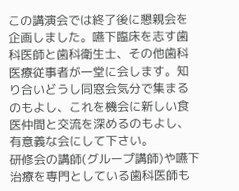この講演会では終了後に懇親会を企画しました。嚥下臨床を志す歯科医師と歯科衛生士、その他歯科医療従事者が一堂に会します。知り合いどうし同窓会気分で集まるのもよし、これを機会に新しい食医仲間と交流を深めるのもよし、有意義な会にして下さい。
研修会の講師(グループ講師)や嚥下治療を専門としている歯科医師も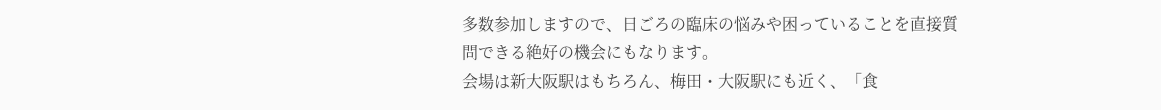多数参加しますので、日ごろの臨床の悩みや困っていることを直接質問できる絶好の機会にもなります。
会場は新大阪駅はもちろん、梅田・大阪駅にも近く、「食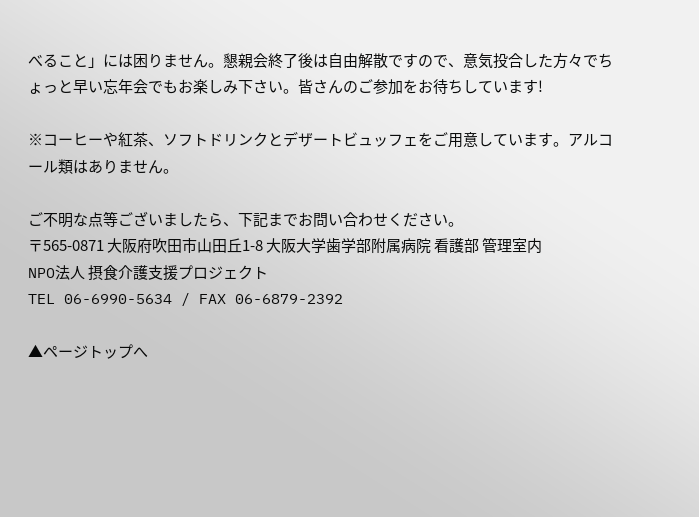べること」には困りません。懇親会終了後は自由解散ですので、意気投合した方々でちょっと早い忘年会でもお楽しみ下さい。皆さんのご参加をお待ちしています!

※コーヒーや紅茶、ソフトドリンクとデザートビュッフェをご用意しています。アルコール類はありません。

ご不明な点等ございましたら、下記までお問い合わせください。
〒565-0871 大阪府吹田市山田丘1-8 大阪大学歯学部附属病院 看護部 管理室内
NPO法人 摂食介護支援プロジェクト
TEL 06-6990-5634 / FAX 06-6879-2392

▲ページトップへ